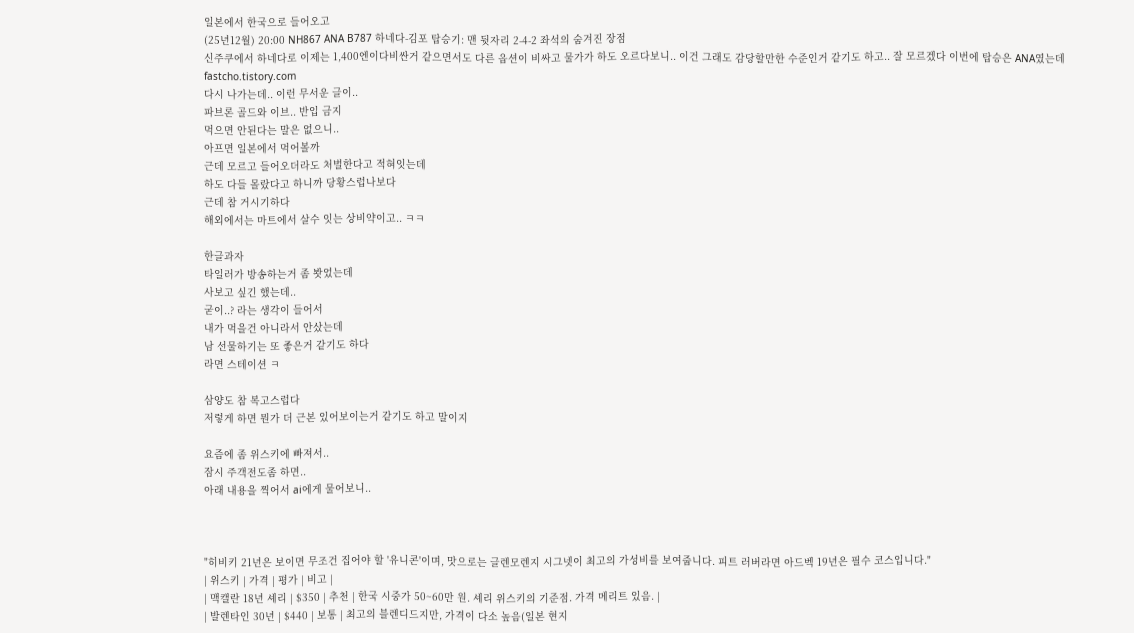일본에서 한국으로 들어오고
(25년12월) 20:00 NH867 ANA B787 하네다-김포 탑승기: 맨 뒷자리 2-4-2 좌석의 숨겨진 장점
신주쿠에서 하네다로 이제는 1,400엔이다비싼거 같으면서도 다른 옵션이 비싸고 물가가 하도 오르다보니.. 이건 그래도 감당할만한 수준인거 같기도 하고.. 잘 모르겠다 이번에 탑승은 ANA였는데
fastcho.tistory.com
다시 나가는데.. 이런 무서운 글이..
파브론 골드와 이브.. 반입 금지
먹으면 안된다는 말은 없으니..
아프면 일본에서 먹어볼까
근데 모르고 들어오더라도 처벌한다고 적혀잇는데
하도 다들 몰랐다고 하니까 당황스럽나보다
근데 참 거시기하다
해외에서는 마트에서 살수 잇는 상비약이고.. ㅋㅋ

한글과자
타일러가 방송하는거 좀 봣었는데
사보고 싶긴 했는데..
굳이..? 라는 생각이 들어서
내가 먹을건 아니라서 안샀는데
남 선물하기는 또 좋은거 같기도 하다
라면 스테이션 ㅋ

삼양도 참 복고스럽다
저렇게 하면 뭔가 더 근본 있어보이는거 같기도 하고 말이지

요즘에 좀 위스키에 빠져서..
잠시 주객전도좀 하면..
아래 내용을 찍어서 ai에게 물어보니..



"히비키 21년은 보이면 무조건 집어야 할 '유니콘'이며, 맛으로는 글렌모렌지 시그넷이 최고의 가성비를 보여줍니다. 피트 러버라면 아드벡 19년은 필수 코스입니다."
| 위스키 | 가격 | 평가 | 비고 |
| 맥캘란 18년 셰리 | $350 | 추천 | 한국 시중가 50~60만 원. 셰리 위스키의 기준점. 가격 메리트 있음. |
| 발렌타인 30년 | $440 | 보통 | 최고의 블렌디드지만, 가격이 다소 높음(일본 현지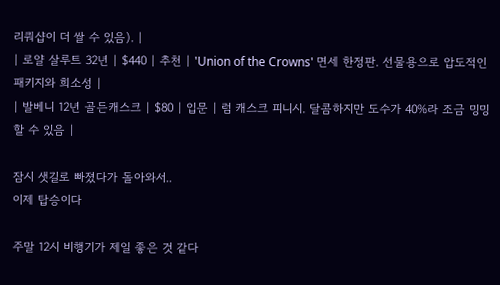리쿼샵이 더 쌀 수 있음). |
| 로얄 살루트 32년 | $440 | 추천 | 'Union of the Crowns' 면세 한정판. 선물용으로 압도적인 패키지와 희소성 |
| 발베니 12년 골든캐스크 | $80 | 입문 | 럼 캐스크 피니시. 달콤하지만 도수가 40%라 조금 밍밍할 수 있음 |

잠시 샛길로 빠졌다가 돌아와서..
이제 탑승이다

주말 12시 비행기가 제일 좋은 것 같다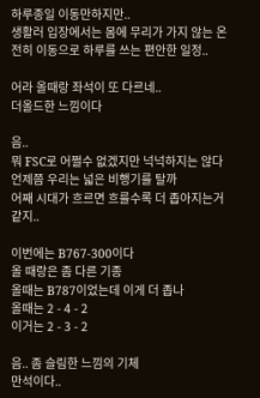하루종일 이동만하지만..
생활러 입장에서는 몸에 무리가 가지 않는 온전히 이동으로 하루를 쓰는 편안한 일정..

어라 올때랑 좌석이 또 다르네..
더올드한 느낌이다

음..
뭐 FSC로 어쩔수 없겠지만 넉넉하지는 않다
언제쯤 우리는 넓은 비행기를 탈까
어째 시대가 흐르면 흐를수록 더 좁아지는거 같지..

이번에는 B767-300이다
올 때랑은 좀 다른 기종
올때는 B787이었는데 이게 더 좁나
올때는 2 - 4 - 2
이거는 2 - 3 - 2

음.. 좀 슬림한 느낌의 기체
만석이다..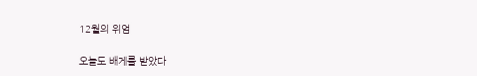12월의 위엄

오늘도 배게를 받았다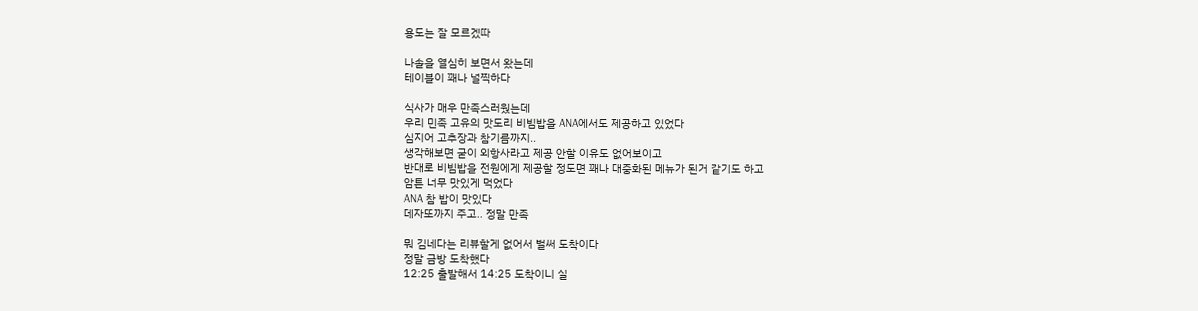용도는 잘 모르겠따

나솔을 열심히 보면서 왔는데
테이블이 꽤나 널찍하다

식사가 매우 만족스러웠는데
우리 민족 고유의 맛도리 비빔밥을 ANA에서도 제공하고 있었다
심지어 고추장과 참기름까지..
생각해보면 굳이 외항사라고 제공 안할 이유도 없어보이고
반대로 비빔밥을 전원에게 제공할 정도면 꽤나 대중화된 메뉴가 된거 같기도 하고
암튼 너무 맛있게 먹었다
ANA 참 밥이 맛있다
데자또까지 주고.. 정말 만족

뭐 김네다는 리뷰할게 없어서 벌써 도착이다
정말 금방 도착했다
12:25 출발해서 14:25 도착이니 실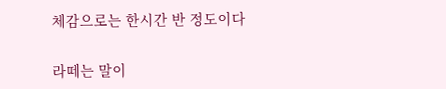체감으로는 한시간 반 정도이다

라떼는 말이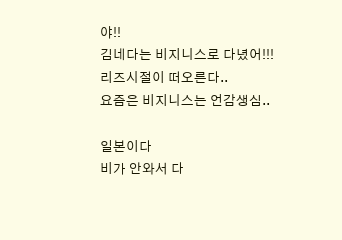야!!
김네다는 비지니스로 다녔어!!!
리즈시절이 떠오른다..
요즘은 비지니스는 언감생심..

일본이다
비가 안와서 다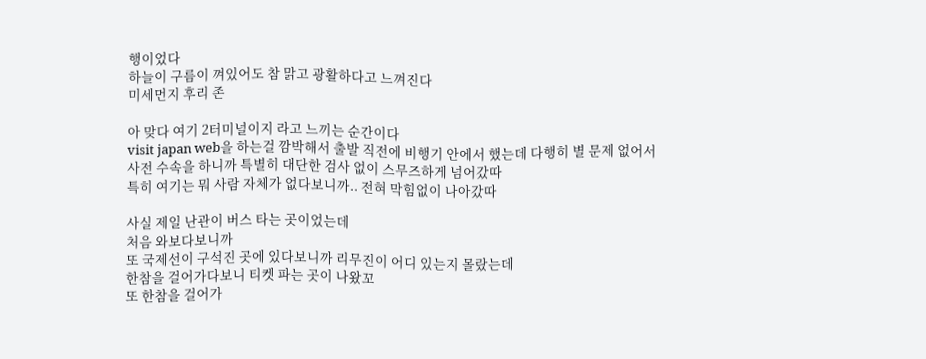행이었다
하늘이 구름이 껴있어도 참 맑고 광활하다고 느껴진다
미세먼지 후리 존

아 맞다 여기 2터미널이지 라고 느끼는 순간이다
visit japan web을 하는걸 깜박해서 출발 직전에 비행기 안에서 했는데 다행히 별 문제 없어서
사전 수속을 하니까 특별히 대단한 검사 없이 스무즈하게 넘어갔따
특히 여기는 뭐 사람 자체가 없다보니까.. 전혀 막힘없이 나아갔따

사실 제일 난관이 버스 타는 곳이었는데
처음 와보다보니까
또 국제선이 구석진 곳에 있다보니까 리무진이 어디 있는지 몰랐는데
한참을 걸어가다보니 티켓 파는 곳이 나왔꼬
또 한참을 걸어가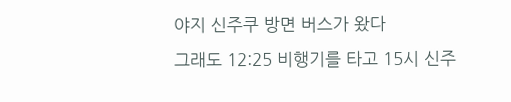야지 신주쿠 방면 버스가 왔다
그래도 12:25 비행기를 타고 15시 신주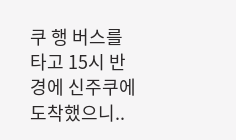쿠 행 버스를 타고 15시 반 경에 신주쿠에 도착했으니..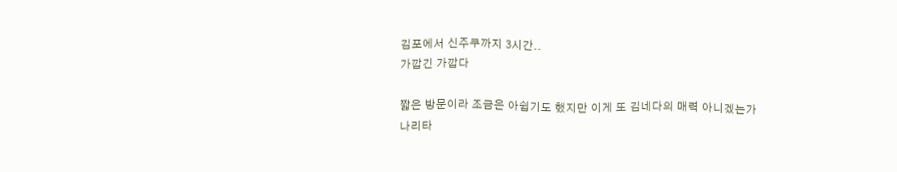김포에서 신주쿠까지 3시간..
가깝긴 가깝다

짧은 방문이라 조금은 아쉽기도 했지만 이게 또 김네다의 매력 아니겠는가
나리타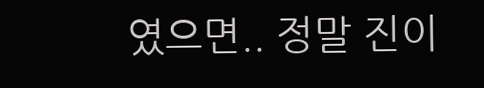였으면.. 정말 진이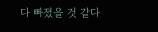다 빠졌을 것 같다